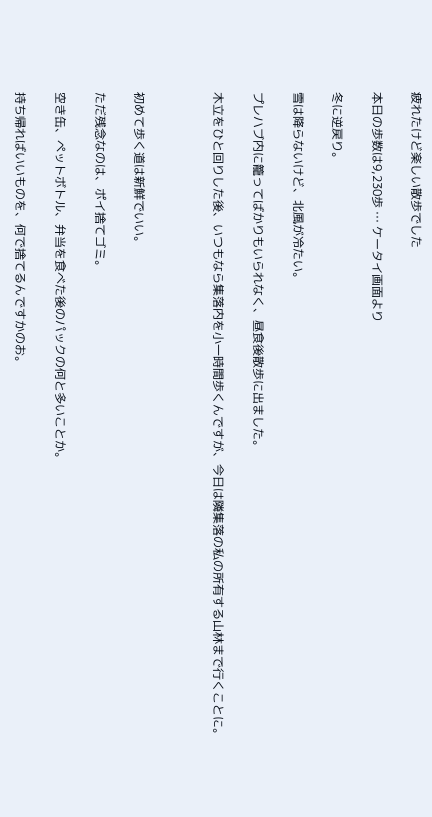疲れたけど楽しい散歩でした

本日の歩数は9,230歩 … ケータイ画面より

冬に逆戻り。

雪は降らないけど、北風が冷たい。

プレハブ内に籠ってばかりもいられなく、昼食後散歩に出ました。

木立をひと回りした後、いつもなら集落内を小一時間歩くんですが、今日は隣集落の私の所有する山林まで行くことに。



初めて歩く道は新鮮でいい。

ただ残念なのは、ポイ捨てゴミ。

空き缶、ペットボトル、弁当を食べた後のパックの何と多いことか。

持ち帰ればいいものを、何で捨てるんですかのお。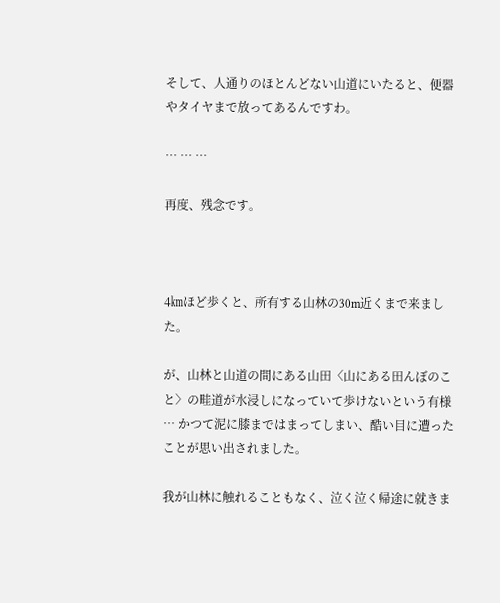そして、人通りのほとんどない山道にいたると、便器やタイヤまで放ってあるんですわ。

… … …

再度、残念です。



4㎞ほど歩くと、所有する山林の30m近くまで来ました。

が、山林と山道の間にある山田〈山にある田んぼのこと〉の畦道が水浸しになっていて歩けないという有様 … かつて泥に膝まではまってしまい、酷い目に遭ったことが思い出されました。

我が山林に触れることもなく、泣く泣く帰途に就きま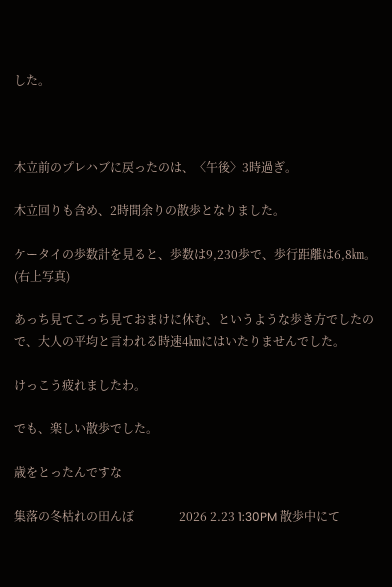した。



木立前のプレハブに戻ったのは、〈午後〉3時過ぎ。

木立回りも含め、2時間余りの散歩となりました。

ケータイの歩数計を見ると、歩数は9,230歩で、歩行距離は6,8㎞。(右上写真)

あっち見てこっち見ておまけに休む、というような歩き方でしたので、大人の平均と言われる時速4㎞にはいたりませんでした。

けっこう疲れましたわ。

でも、楽しい散歩でした。

歳をとったんですな

集落の冬枯れの田んぼ               2026 2.23 1:30PM 散歩中にて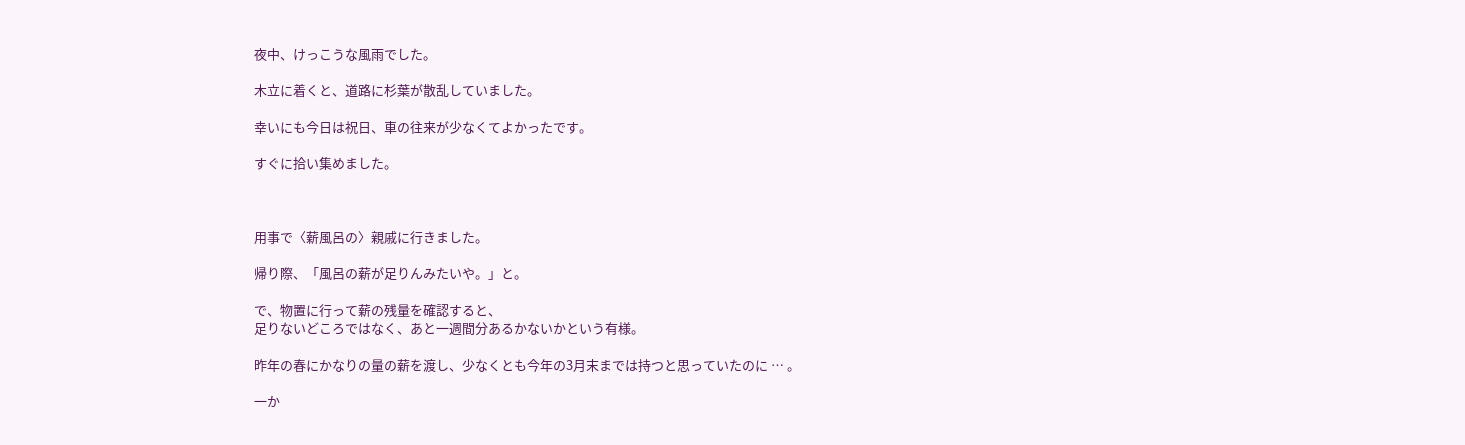夜中、けっこうな風雨でした。

木立に着くと、道路に杉葉が散乱していました。

幸いにも今日は祝日、車の往来が少なくてよかったです。

すぐに拾い集めました。



用事で〈薪風呂の〉親戚に行きました。

帰り際、「風呂の薪が足りんみたいや。」と。

で、物置に行って薪の残量を確認すると、
足りないどころではなく、あと一週間分あるかないかという有様。

昨年の春にかなりの量の薪を渡し、少なくとも今年の3月末までは持つと思っていたのに … 。

一か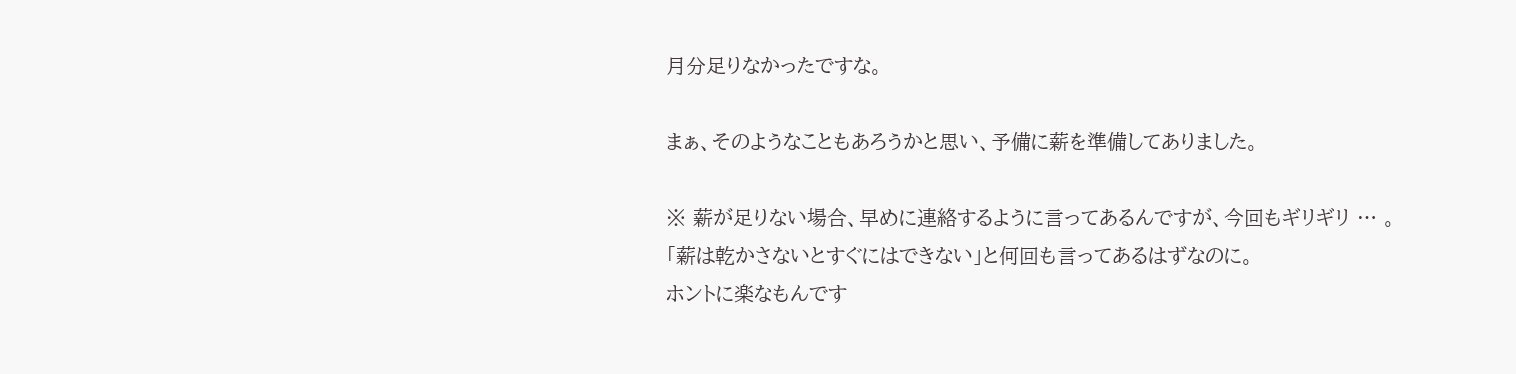月分足りなかったですな。

まぁ、そのようなこともあろうかと思い、予備に薪を準備してありました。

※ 薪が足りない場合、早めに連絡するように言ってあるんですが、今回もギリギリ … 。
「薪は乾かさないとすぐにはできない」と何回も言ってあるはずなのに。
ホントに楽なもんです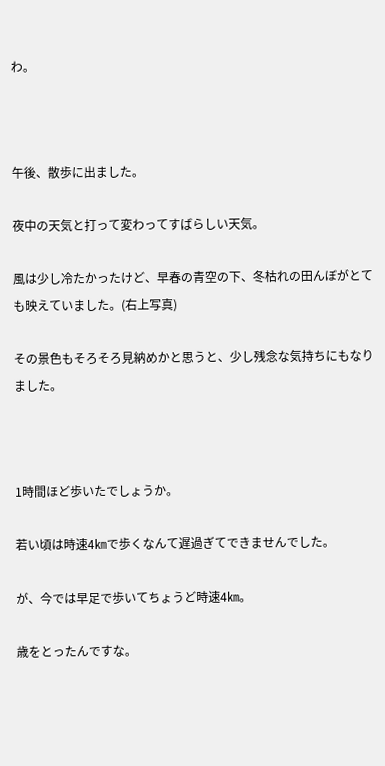わ。



午後、散歩に出ました。

夜中の天気と打って変わってすばらしい天気。

風は少し冷たかったけど、早春の青空の下、冬枯れの田んぼがとても映えていました。(右上写真)

その景色もそろそろ見納めかと思うと、少し残念な気持ちにもなりました。



1時間ほど歩いたでしょうか。

若い頃は時速4㎞で歩くなんて遅過ぎてできませんでした。

が、今では早足で歩いてちょうど時速4㎞。

歳をとったんですな。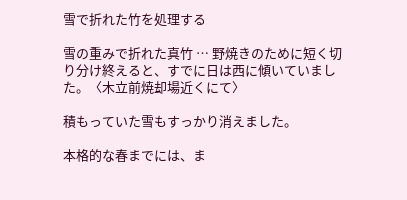雪で折れた竹を処理する

雪の重みで折れた真竹 … 野焼きのために短く切り分け終えると、すでに日は西に傾いていました。〈木立前焼却場近くにて〉

積もっていた雪もすっかり消えました。

本格的な春までには、ま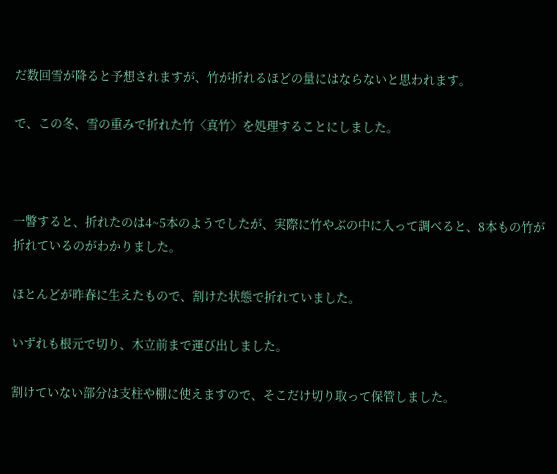だ数回雪が降ると予想されますが、竹が折れるほどの量にはならないと思われます。

で、この冬、雪の重みで折れた竹〈真竹〉を処理することにしました。



一瞥すると、折れたのは4~5本のようでしたが、実際に竹やぶの中に入って調べると、8本もの竹が折れているのがわかりました。

ほとんどが昨春に生えたもので、割けた状態で折れていました。

いずれも根元で切り、木立前まで運び出しました。

割けていない部分は支柱や棚に使えますので、そこだけ切り取って保管しました。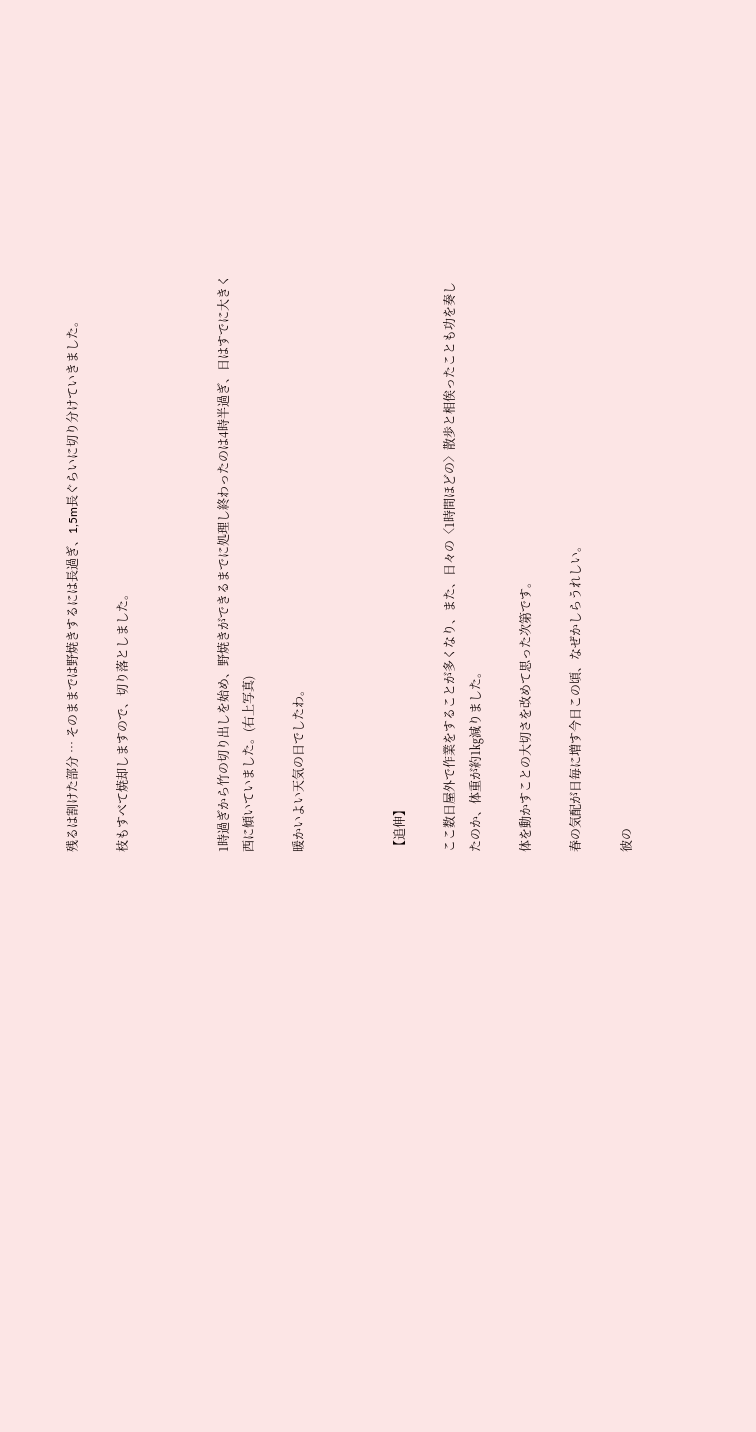残るは割けた部分 … そのままでは野焼きするには長過ぎ、1,5m長ぐらいに切り分けていきました。

枝もすべて焼却しますので、切り落としました。



1時過ぎから竹の切り出しを始め、野焼きができるまでに処理し終わったのは4時半過ぎ、日はすでに大きく西に傾いていました。(右上写真)

暖かいよい天気の日でしたわ。



【追伸】

ここ数日屋外で作業をすることが多くなり、また、日々の〈1時間ほどの〉散歩と相俟ったことも功を奏したのか、体重が約1㎏減りました。

体を動かすことの大切さを改めて思った次第です。

春の気配が日毎に増す今日この頃、なぜかしらうれしい。

彼の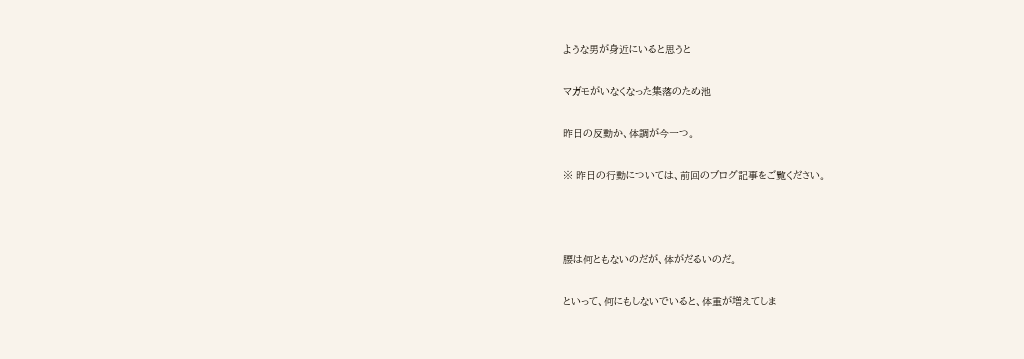ような男が身近にいると思うと

マガモがいなくなった集落のため池

昨日の反動か、体調が今一つ。

※ 昨日の行動については、前回のブログ記事をご覧ください。



腰は何ともないのだが、体がだるいのだ。

といって、何にもしないでいると、体重が増えてしま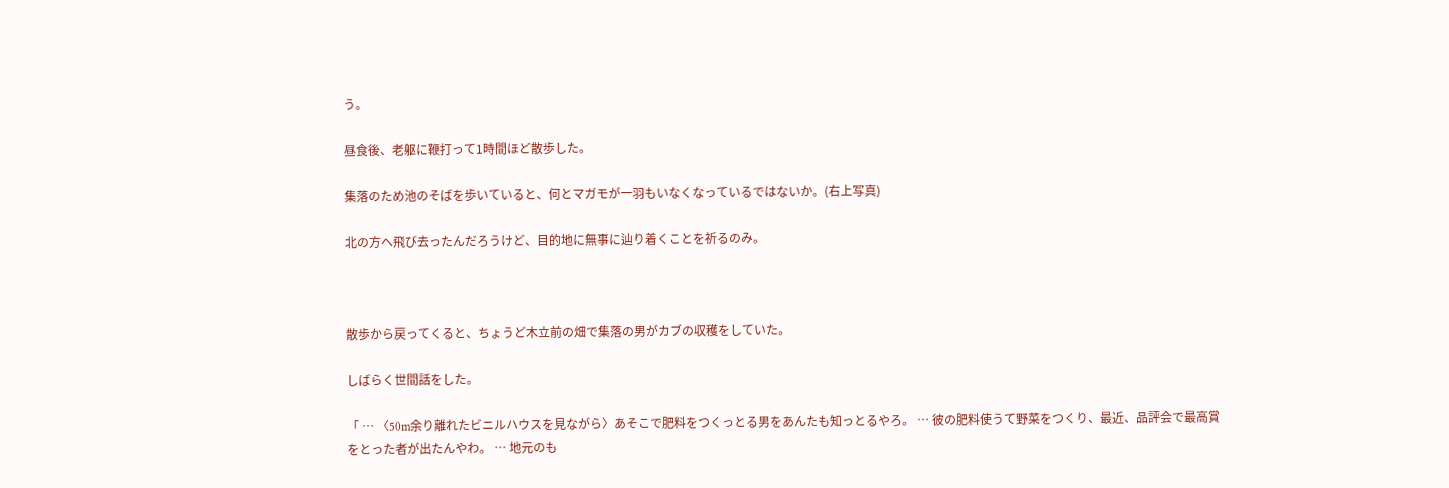う。

昼食後、老躯に鞭打って1時間ほど散歩した。

集落のため池のそばを歩いていると、何とマガモが一羽もいなくなっているではないか。(右上写真)

北の方へ飛び去ったんだろうけど、目的地に無事に辿り着くことを祈るのみ。



散歩から戻ってくると、ちょうど木立前の畑で集落の男がカブの収穫をしていた。

しばらく世間話をした。

「 … 〈50m余り離れたビニルハウスを見ながら〉あそこで肥料をつくっとる男をあんたも知っとるやろ。 … 彼の肥料使うて野菜をつくり、最近、品評会で最高賞をとった者が出たんやわ。 … 地元のも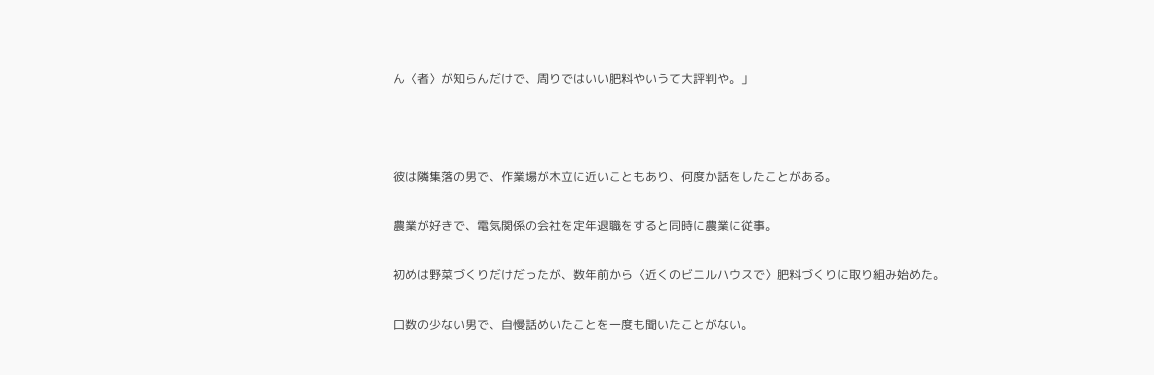ん〈者〉が知らんだけで、周りではいい肥料やいうて大評判や。」



彼は隣集落の男で、作業場が木立に近いこともあり、何度か話をしたことがある。

農業が好きで、電気関係の会社を定年退職をすると同時に農業に従事。

初めは野菜づくりだけだったが、数年前から〈近くのビニルハウスで〉肥料づくりに取り組み始めた。

口数の少ない男で、自慢話めいたことを一度も聞いたことがない。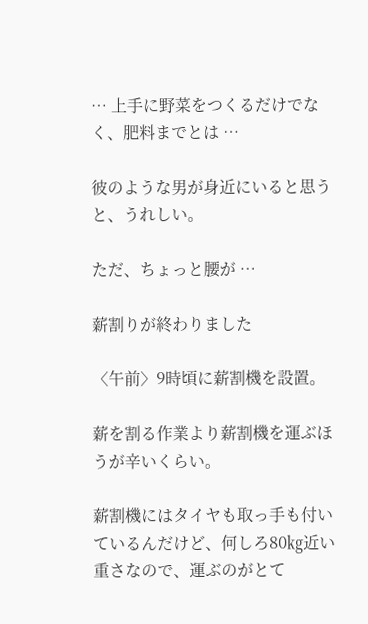… 上手に野菜をつくるだけでなく、肥料までとは …

彼のような男が身近にいると思うと、うれしい。

ただ、ちょっと腰が …

薪割りが終わりました

〈午前〉9時頃に薪割機を設置。

薪を割る作業より薪割機を運ぶほうが辛いくらい。

薪割機にはタイヤも取っ手も付いているんだけど、何しろ80㎏近い重さなので、運ぶのがとて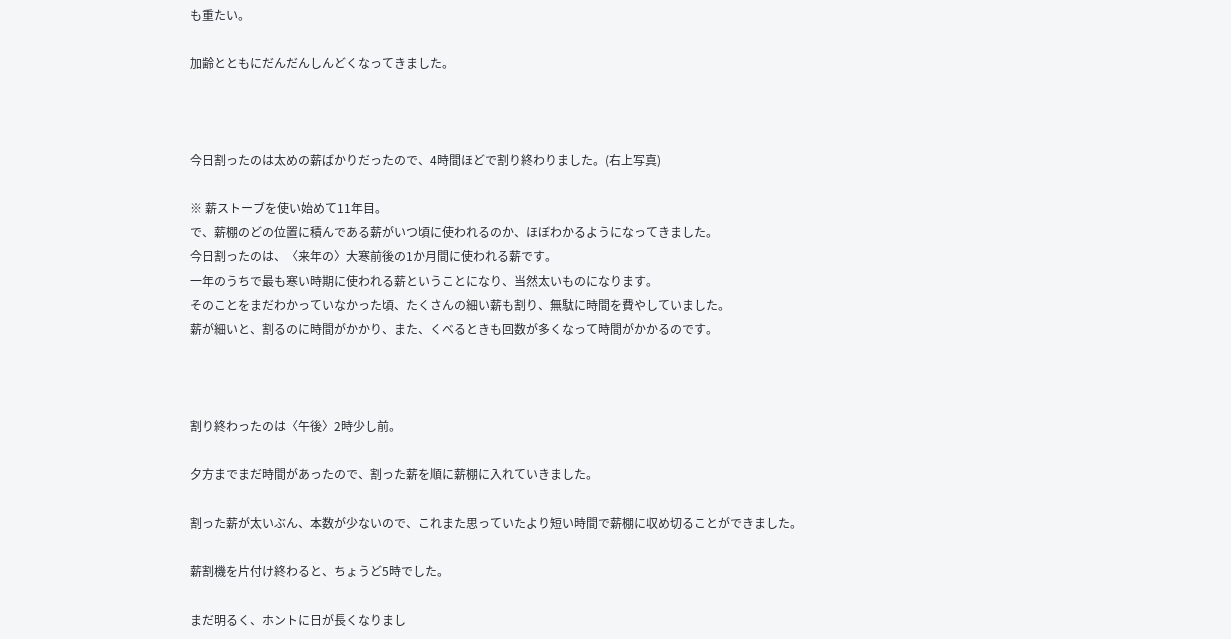も重たい。

加齢とともにだんだんしんどくなってきました。



今日割ったのは太めの薪ばかりだったので、4時間ほどで割り終わりました。(右上写真)

※ 薪ストーブを使い始めて11年目。
で、薪棚のどの位置に積んである薪がいつ頃に使われるのか、ほぼわかるようになってきました。
今日割ったのは、〈来年の〉大寒前後の1か月間に使われる薪です。
一年のうちで最も寒い時期に使われる薪ということになり、当然太いものになります。
そのことをまだわかっていなかった頃、たくさんの細い薪も割り、無駄に時間を費やしていました。
薪が細いと、割るのに時間がかかり、また、くべるときも回数が多くなって時間がかかるのです。



割り終わったのは〈午後〉2時少し前。

夕方までまだ時間があったので、割った薪を順に薪棚に入れていきました。

割った薪が太いぶん、本数が少ないので、これまた思っていたより短い時間で薪棚に収め切ることができました。

薪割機を片付け終わると、ちょうど5時でした。

まだ明るく、ホントに日が長くなりまし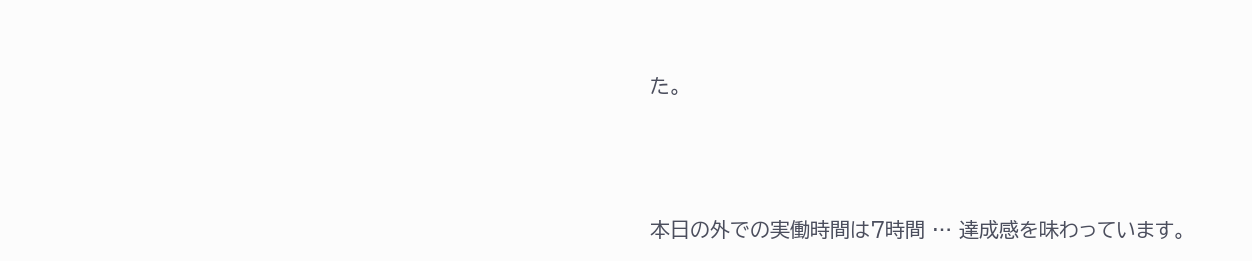た。



本日の外での実働時間は7時間 … 達成感を味わっています。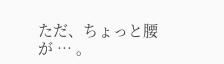ただ、ちょっと腰が … 。